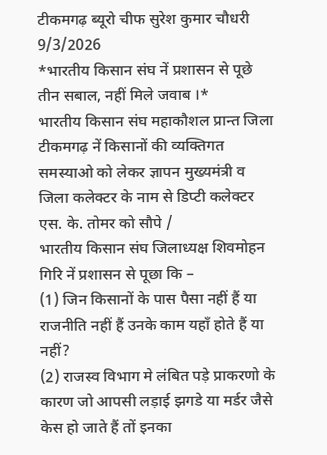टीकमगढ़ ब्यूरो चीफ सुरेश कुमार चौधरी
9/3/2026
*भारतीय किसान संघ नें प्रशासन से पूछे तीन सबाल, नहीं मिले जवाब ।*
भारतीय किसान संघ महाकौशल प्रान्त जिला टीकमगढ़ नें किसानों की व्यक्तिगत समस्याओ को लेकर ज्ञापन मुख्यमंत्री व जिला कलेक्टर के नाम से डिप्टी कलेक्टर एस. के. तोमर को सौपे /
भारतीय किसान संघ जिलाध्यक्ष शिवमोहन गिरि नें प्रशासन से पूछा कि –
(1) जिन किसानों के पास पैसा नहीं हैं या राजनीति नहीं हैं उनके काम यहाँ होते हैं या नहीं?
(2) राजस्व विभाग मे लंबित पड़े प्राकरणो के कारण जो आपसी लड़ाई झगडे या मर्डर जैसे केस हो जाते हैं तों इनका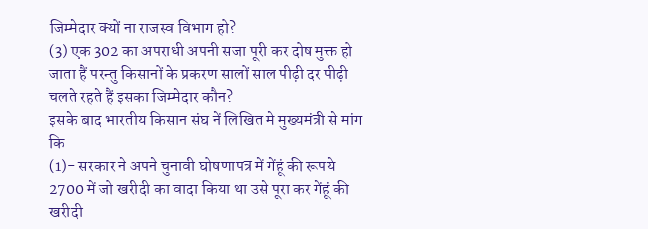जिम्मेदार क्यों ना राजस्व विभाग हो?
(3) एक 302 का अपराधी अपनी सजा पूरी कर दोष मुक्त हो जाता हैं परन्तु किसानों के प्रकरण सालों साल पीढ़ी दर पीढ़ी चलते रहते हैं इसका जिम्मेदार कौन?
इसके बाद भारतीय किसान संघ नें लिखित मे मुख्यमंत्री से मांग कि
(1)- सरकार ने अपने चुनावी घोषणापत्र में गेंहूं की रूपये 2700 में जो खरीदी का वादा किया था उसे पूरा कर गेंहूं की खरीदी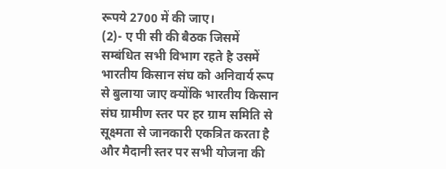रूपये 2700 में की जाए।
(2)- ए पी सी की बैठक जिसमें सम्बंधित सभी विभाग रहते है उसमें भारतीय किसान संघ को अनिवार्य रूप से बुलाया जाए क्योंकि भारतीय किसान संघ ग्रामीण स्तर पर हर ग्राम समिति से सूक्ष्मता से जानकारी एकत्रित करता है और मैदानी स्तर पर सभी योजना की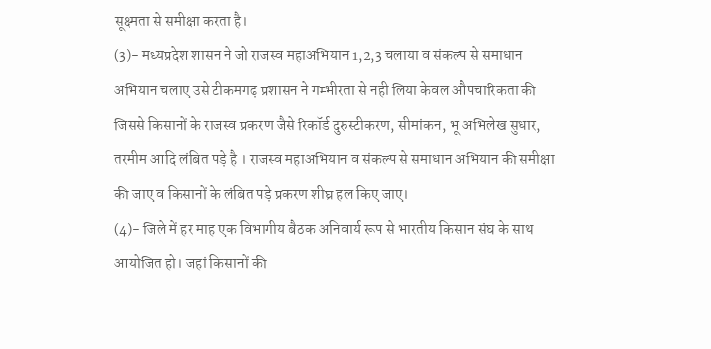सूक्ष्मता से समीक्षा करता है।
(3)- मध्यप्रदेश शासन ने जो राजस्व महाअभियान 1,2,3 चलाया व संकल्प से समाधान अभियान चलाए उसे टीकमगढ़ प्रशासन ने गम्भीरता से नही लिया केवल औपचारिकता की जिससे किसानों के राजस्व प्रकरण जैसे रिकॉर्ड दुरुस्टीकरण, सीमांकन, भू अभिलेख सुधार, तरमीम आदि लंबित पड़े है । राजस्व महाअभियान व संकल्प से समाधान अभियान की समीक्षा की जाए व किसानों के लंबित पड़े प्रकरण शीघ्र हल किए जाए।
(4)- जिले में हर माह एक विभागीय बैठक अनिवार्य रूप से भारतीय किसान संघ के साथ आयोजित हो। जहां किसानों की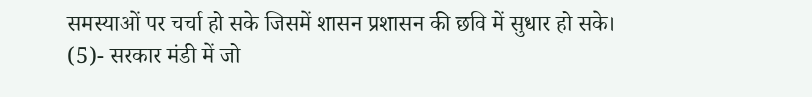समस्याओं पर चर्चा हो सके जिसमें शासन प्रशासन की छवि में सुधार हो सके।
(5)- सरकार मंडी में जो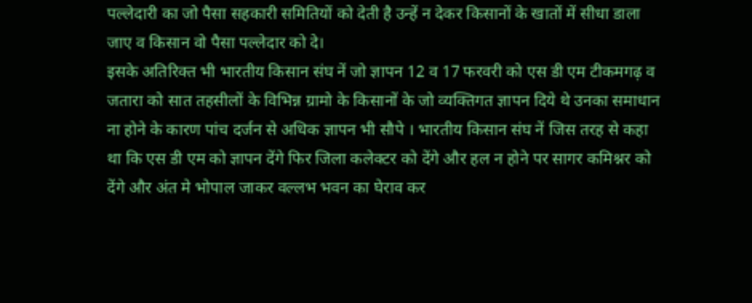पल्लेदारी का जो पैसा सहकारी समितियों को देती है उन्हें न देकर किसानों के खातों में सीधा डाला जाए व किसान वो पैसा पल्लेदार को दे।
इसके अतिरिक्त भी भारतीय किसान संघ नें जो ज्ञापन 12 व 17 फरवरी को एस डी एम टीकमगढ़ व जतारा को सात तहसीलों के विभिन्न ग्रामो के किसानों के जो व्यक्तिगत ज्ञापन दिये थे उनका समाधान ना होने के कारण पांच दर्जन से अधिक ज्ञापन भी सौपे । भारतीय किसान संघ नें जिस तरह से कहा था कि एस डी एम को ज्ञापन देंगे फिर जिला कलेक्टर को देंगे और हल न होने पर सागर कमिश्नर को देंगे और अंत मे भोपाल जाकर वल्लभ भवन का घेराव कर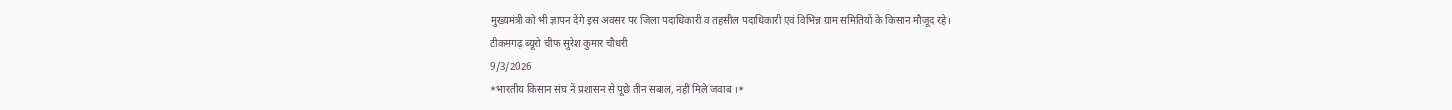मुख्यमंत्री को भी ज्ञापन देंगे इस अवसर पर जिला पदाधिकारी व तहसील पदाधिकारी एवं विभिन्न ग्राम समितियों के किसान मौजूद रहे।
टीकमगढ़ ब्यूरो चीफ सुरेश कुमार चौधरी
9/3/2026
*भारतीय किसान संघ नें प्रशासन से पूछे तीन सबाल, नहीं मिले जवाब ।*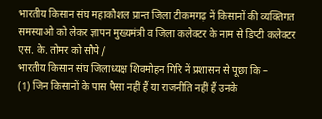भारतीय किसान संघ महाकौशल प्रान्त जिला टीकमगढ़ नें किसानों की व्यक्तिगत समस्याओ को लेकर ज्ञापन मुख्यमंत्री व जिला कलेक्टर के नाम से डिप्टी कलेक्टर एस. के. तोमर को सौपे /
भारतीय किसान संघ जिलाध्यक्ष शिवमोहन गिरि नें प्रशासन से पूछा कि –
(1) जिन किसानों के पास पैसा नहीं हैं या राजनीति नहीं हैं उनके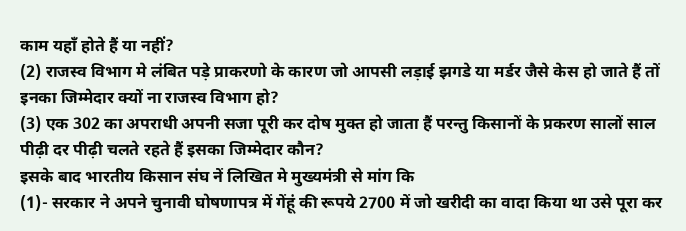काम यहाँ होते हैं या नहीं?
(2) राजस्व विभाग मे लंबित पड़े प्राकरणो के कारण जो आपसी लड़ाई झगडे या मर्डर जैसे केस हो जाते हैं तों इनका जिम्मेदार क्यों ना राजस्व विभाग हो?
(3) एक 302 का अपराधी अपनी सजा पूरी कर दोष मुक्त हो जाता हैं परन्तु किसानों के प्रकरण सालों साल पीढ़ी दर पीढ़ी चलते रहते हैं इसका जिम्मेदार कौन?
इसके बाद भारतीय किसान संघ नें लिखित मे मुख्यमंत्री से मांग कि
(1)- सरकार ने अपने चुनावी घोषणापत्र में गेंहूं की रूपये 2700 में जो खरीदी का वादा किया था उसे पूरा कर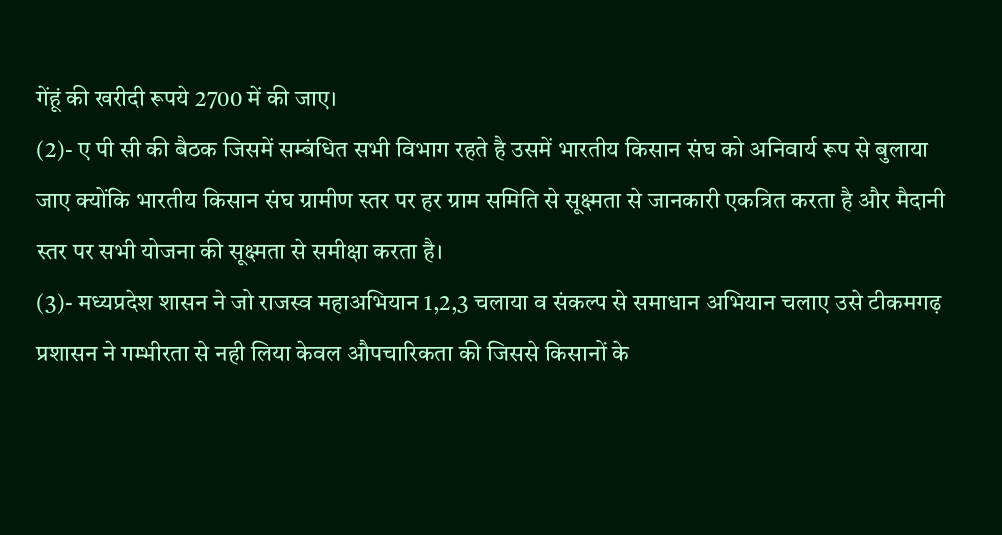गेंहूं की खरीदी रूपये 2700 में की जाए।
(2)- ए पी सी की बैठक जिसमें सम्बंधित सभी विभाग रहते है उसमें भारतीय किसान संघ को अनिवार्य रूप से बुलाया जाए क्योंकि भारतीय किसान संघ ग्रामीण स्तर पर हर ग्राम समिति से सूक्ष्मता से जानकारी एकत्रित करता है और मैदानी स्तर पर सभी योजना की सूक्ष्मता से समीक्षा करता है।
(3)- मध्यप्रदेश शासन ने जो राजस्व महाअभियान 1,2,3 चलाया व संकल्प से समाधान अभियान चलाए उसे टीकमगढ़ प्रशासन ने गम्भीरता से नही लिया केवल औपचारिकता की जिससे किसानों के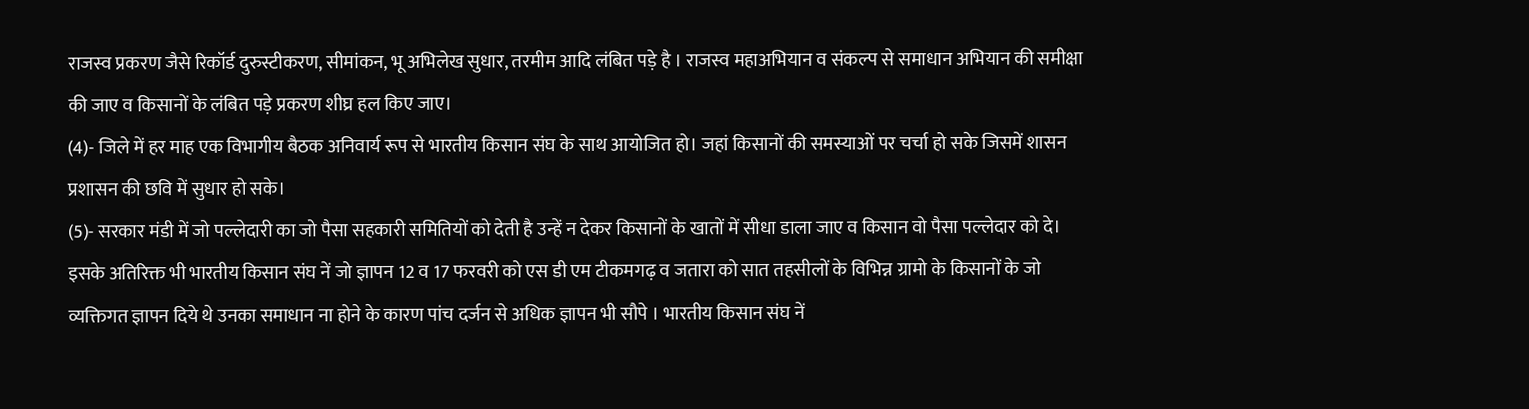राजस्व प्रकरण जैसे रिकॉर्ड दुरुस्टीकरण, सीमांकन, भू अभिलेख सुधार, तरमीम आदि लंबित पड़े है । राजस्व महाअभियान व संकल्प से समाधान अभियान की समीक्षा की जाए व किसानों के लंबित पड़े प्रकरण शीघ्र हल किए जाए।
(4)- जिले में हर माह एक विभागीय बैठक अनिवार्य रूप से भारतीय किसान संघ के साथ आयोजित हो। जहां किसानों की समस्याओं पर चर्चा हो सके जिसमें शासन प्रशासन की छवि में सुधार हो सके।
(5)- सरकार मंडी में जो पल्लेदारी का जो पैसा सहकारी समितियों को देती है उन्हें न देकर किसानों के खातों में सीधा डाला जाए व किसान वो पैसा पल्लेदार को दे।
इसके अतिरिक्त भी भारतीय किसान संघ नें जो ज्ञापन 12 व 17 फरवरी को एस डी एम टीकमगढ़ व जतारा को सात तहसीलों के विभिन्न ग्रामो के किसानों के जो व्यक्तिगत ज्ञापन दिये थे उनका समाधान ना होने के कारण पांच दर्जन से अधिक ज्ञापन भी सौपे । भारतीय किसान संघ नें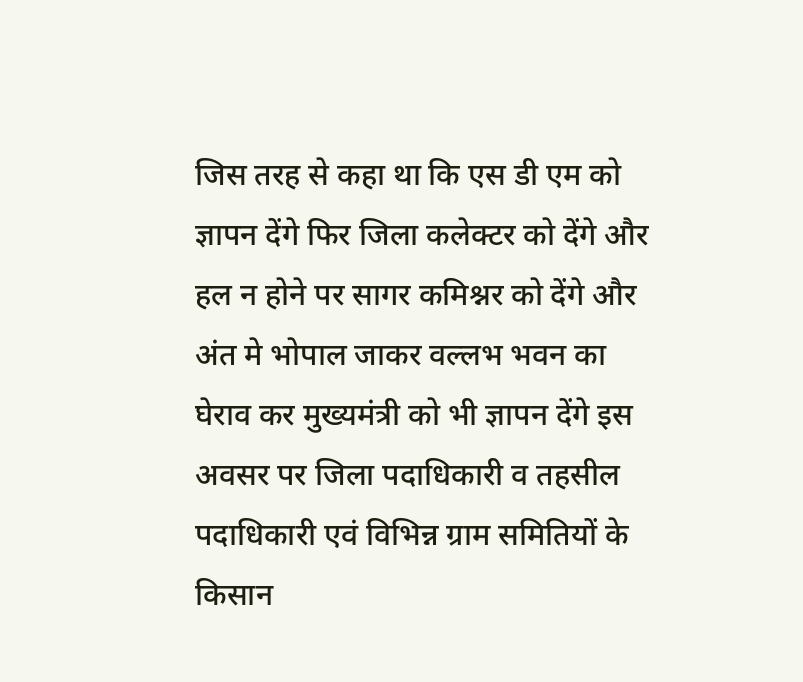जिस तरह से कहा था कि एस डी एम को ज्ञापन देंगे फिर जिला कलेक्टर को देंगे और हल न होने पर सागर कमिश्नर को देंगे और अंत मे भोपाल जाकर वल्लभ भवन का घेराव कर मुख्यमंत्री को भी ज्ञापन देंगे इस अवसर पर जिला पदाधिकारी व तहसील पदाधिकारी एवं विभिन्न ग्राम समितियों के किसान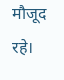मौजूद रहे।